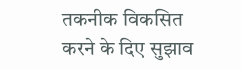तकनीक विकसित करने के दिए सुझाव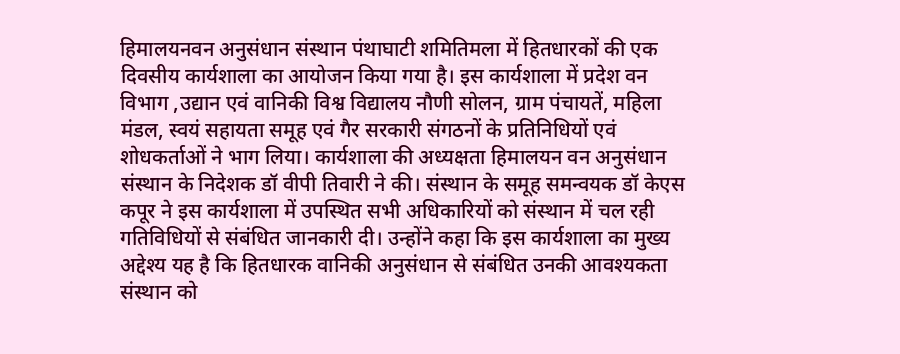हिमालयनवन अनुसंधान संस्थान पंथाघाटी शमितिमला में हितधारकों की एक दिवसीय कार्यशाला का आयोजन किया गया है। इस कार्यशाला में प्रदेश वन विभाग ,उद्यान एवं वानिकी विश्व विद्यालय नौणी सोलन, ग्राम पंचायतें, महिला मंडल, स्वयं सहायता समूह एवं गैर सरकारी संगठनों के प्रतिनिधियों एवं शोधकर्ताओं ने भाग लिया। कार्यशाला की अध्यक्षता हिमालयन वन अनुसंधान संस्थान के निदेशक डॉ वीपी तिवारी ने की। संस्थान के समूह समन्वयक डॉ केएस कपूर ने इस कार्यशाला में उपस्थित सभी अधिकारियों को संस्थान में चल रही गतिविधियों से संबंधित जानकारी दी। उन्होंने कहा कि इस कार्यशाला का मुख्य अद्देश्य यह है कि हितधारक वानिकी अनुसंधान से संबंधित उनकी आवश्यकता संस्थान को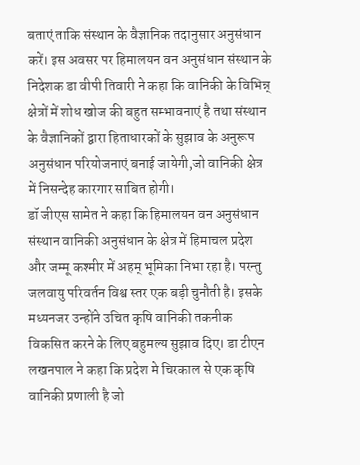बताएं ताकि संस्थान के वैज्ञानिक तदानुसार अनुसंधान करें। इस अवसर पर हिमालयन वन अनुसंधान संस्थान के निदेशक डा वीपी तिवारी ने कहा कि वानिकी के विभिन्न् क्षेत्रों में शोध खोज की बहुत सम्भावनाएं है तथा संस्थान के वैज्ञानिकों द्वारा हिताधारकों के सुझाव के अनुरूप अनुसंधान परियोजनाएं बनाई जायेगी,जो वानिकी क्षेत्र में निसन्देह कारगार साबित होगी।
डॉ जीएस सामेत ने कहा कि हिमालयन वन अनुसंधान संस्थान वानिकी अनुसंधान के क्षेत्र में हिमाचल प्रदेश और जम्मू कश्मीर में अहम् भूमिका निभा रहा है। परन्तु जलवायु परिवर्तन विश्व स्तर एक बड़ी चुनौती है। इसके मध्यनजर उन्होंने उचित कृषि वानिकी तकनीक विकसित करने के लिए बहुमल्य सुझाव दिए। डा टीएन लखनपाल ने कहा कि प्रदेश मे चिरकाल से एक कृषि वानिकी प्रणाली है जो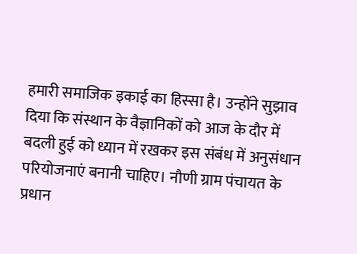हमारी समाजिक इकाई का हिस्सा है। उन्होंने सुझाव दिया कि संस्थान के वैज्ञानिकों को आज के दौर में बदली हुई को ध्यान में रखकर इस संबंध में अनुसंधान परियोजनाएं बनानी चाहिए। नौणी ग्राम पंचायत के प्रधान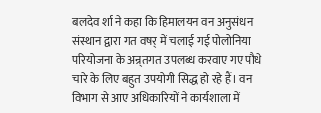बलदेव र्शा ने कहा कि हिमालयन वन अनुसंधन संस्थान द्वारा गत वषर् में चलाई गई पोलोनिया परियोजना के अन्र्तगत उपलब्ध करवाए गए पौधे चारे के लिए बहुत उपयोगी सिद्ध हो रहे हैं। वन विभाग से आए अधिकारियों ने कार्यशाला में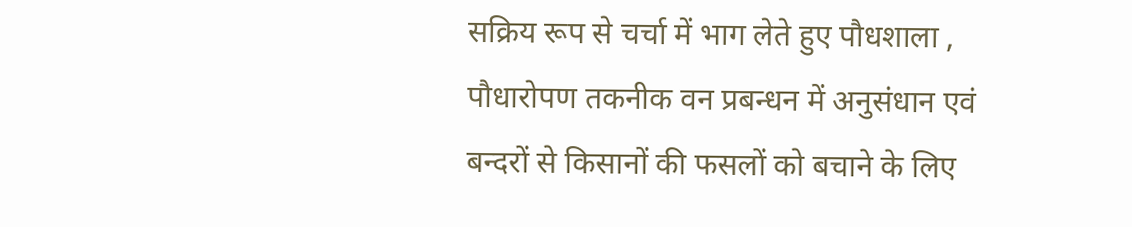सक्रिय रूप से चर्चा में भाग लेते हुए पौधशाला , पौधारोपण तकनीक वन प्रबन्धन में अनुसंधान एवं बन्दरों से किसानों की फसलों को बचाने के लिए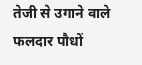तेजी से उगाने वाले फलदार पौधों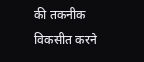की तकनीक विकसीत करने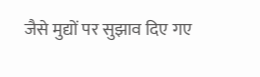जैसे मुद्यों पर सुझाव दिए गए